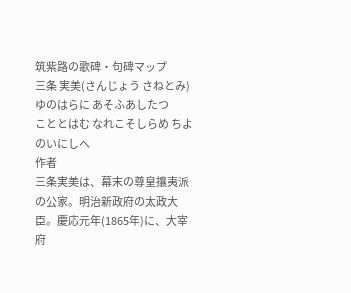筑紫路の歌碑・句碑マップ
三条 実美(さんじょう さねとみ)
ゆのはらに あそふあしたつ
こととはむ なれこそしらめ ちよのいにしへ
作者
三条実美は、幕末の尊皇攘夷派の公家。明治新政府の太政大臣。慶応元年(1865年)に、大宰府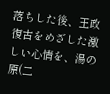落ちした後、王政復古をめざした激しい心情を、湯の原(二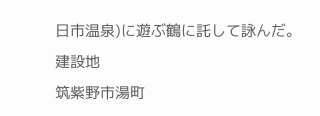日市温泉)に遊ぶ鶴に託して詠んだ。
建設地
筑紫野市湯町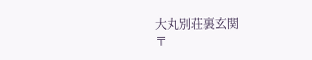大丸別荘裏玄関
〒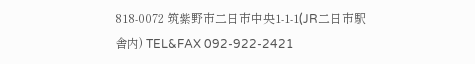818-0072 筑紫野市二日市中央1-1-1(JR二日市駅舎内) TEL&FAX 092-922-2421